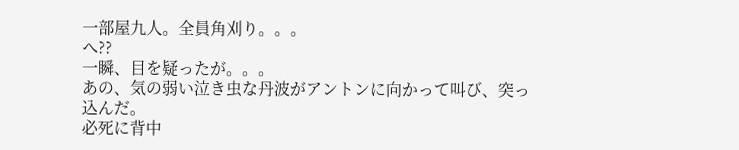一部屋九人。全員角刈り。。。
へ??
一瞬、目を疑ったが。。。
あの、気の弱い泣き虫な丹波がアントンに向かって叫び、突っ込んだ。
必死に背中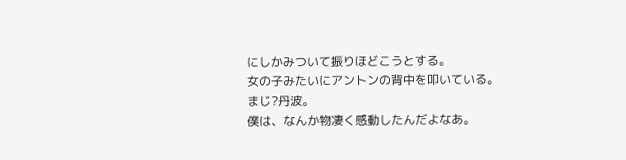にしかみついて振りほどこうとする。
女の子みたいにアントンの背中を叩いている。
まじ?丹波。
僕は、なんか物凄く感動したんだよなあ。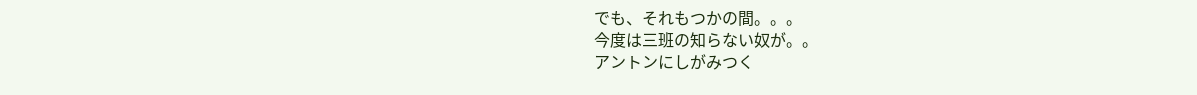でも、それもつかの間。。。
今度は三班の知らない奴が。。
アントンにしがみつく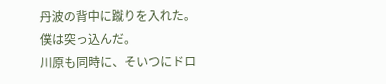丹波の背中に蹴りを入れた。
僕は突っ込んだ。
川原も同時に、そいつにドロ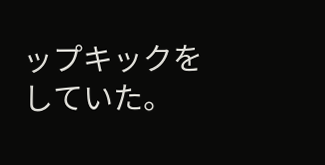ップキックをしていた。